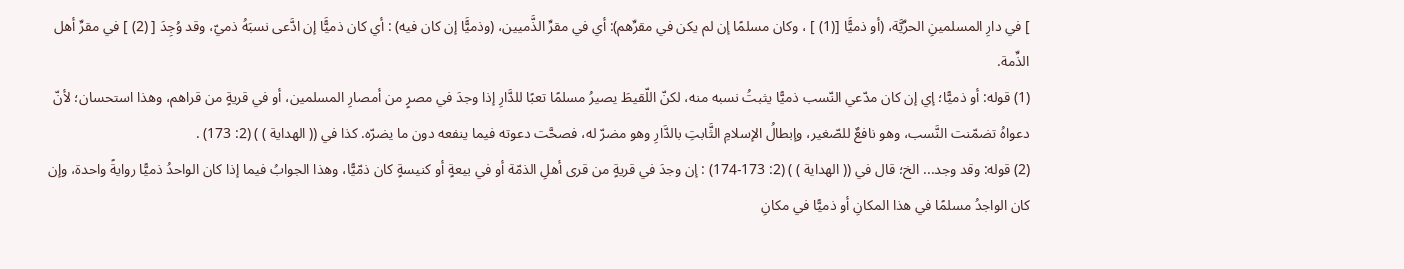] في دارِ المسلمينِ الحرِّيَّة، (أو ذميًَّا [(1) ] ، وكان مسلمًا إن لم يكن في مقرِّهم): أي في مقرِّ الذَّميين، (وذميًَّا إن كان فيه) : أي كان ذميًَّا إن ادَّعى نسبَهُ ذميّ، وقد وُجِدَ [ (2) ] في مقرِّ أهل الذِّمة.
(1) قوله: أو ذميًّا؛ إي إن كان مدّعي النّسب ذميًّا يثبتُ نسبه منه، لكنّ اللّقيطَ يصيرُ مسلمًا تعبًا للدَّارِ إذا وجدَ في مصرٍ من أمصارِ المسلمين، أو في قريةٍ من قراهم، وهذا استحسان؛ لأنّ دعواهُ تضمّنت النَّسب، وهو نافعٌ للصّغير، وإبطالُ الإسلامِ الثَّابتِ بالدَّارِ وهو مضرّ له، فصحَّت دعوته فيما ينفعه دون ما يضرّه. كذا في (( الهداية ) ) (2: 173) .
(2) قوله: وقد وجد... الخ؛ قال في (( الهداية ) ) (2: 173-174) : إن وجدَ في قريةٍ من قرى أهلِ الذمّة أو في بيعةٍ أو كنيسةٍ كان ذمّيًّا، وهذا الجوابُ فيما إذا كان الواحدُ ذميًّا روايةً واحدة، وإن كان الواجدُ مسلمًا في هذا المكانِ أو ذميًّا في مكانِ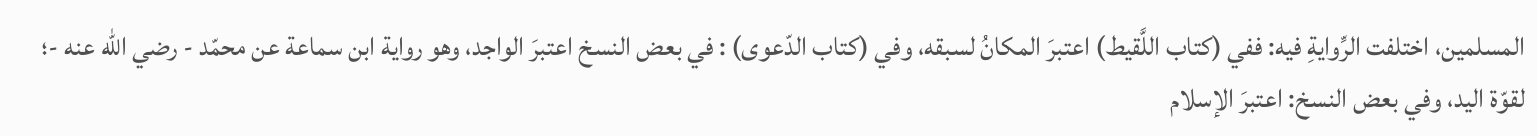المسلمين، اختلفت الرِّوايةِ فيه: ففي (كتاب اللَّقيط) اعتبرَ المكانُ لسبقه، وفي (كتاب الدّعوى) : في بعض النسخ اعتبرَ الواجد، وهو رواية ابن سماعة عن محمّد - رضي الله عنه -؛ لقوّة اليد، وفي بعض النسخ: اعتبرَ الإسلام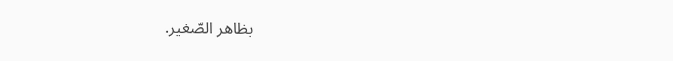بظاهر الصّغير.